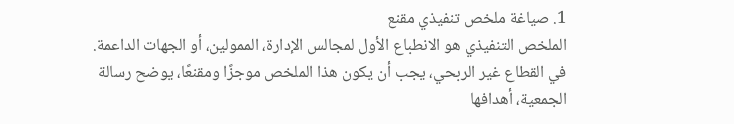1. صياغة ملخص تنفيذي مقنع
الملخص التنفيذي هو الانطباع الأول لمجالس الإدارة، الممولين، أو الجهات الداعمة. في القطاع غير الربحي، يجب أن يكون هذا الملخص موجزًا ومقنعًا، يوضح رسالة الجمعية، أهدافها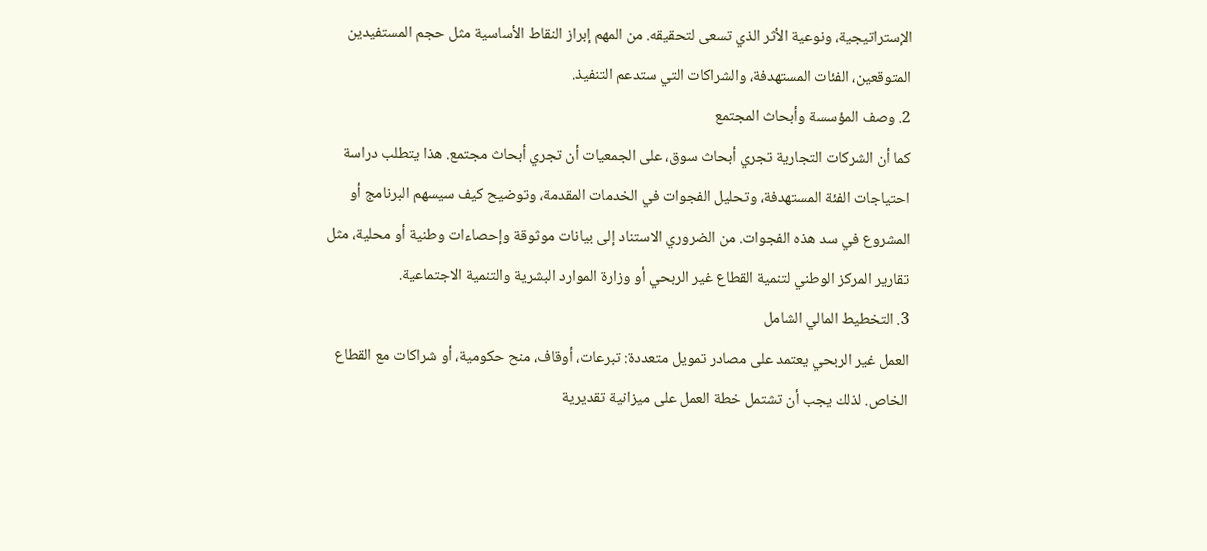الإستراتيجية، ونوعية الأثر الذي تسعى لتحقيقه. من المهم إبراز النقاط الأساسية مثل حجم المستفيدين المتوقعين، الفئات المستهدفة، والشراكات التي ستدعم التنفيذ.
2. وصف المؤسسة وأبحاث المجتمع
كما أن الشركات التجارية تجري أبحاث سوق، على الجمعيات أن تجري أبحاث مجتمع. هذا يتطلب دراسة احتياجات الفئة المستهدفة، وتحليل الفجوات في الخدمات المقدمة، وتوضيح كيف سيسهم البرنامج أو المشروع في سد هذه الفجوات. من الضروري الاستناد إلى بيانات موثوقة وإحصاءات وطنية أو محلية، مثل تقارير المركز الوطني لتنمية القطاع غير الربحي أو وزارة الموارد البشرية والتنمية الاجتماعية.
3. التخطيط المالي الشامل
العمل غير الربحي يعتمد على مصادر تمويل متعددة: تبرعات، أوقاف، منح حكومية، أو شراكات مع القطاع الخاص. لذلك يجب أن تشتمل خطة العمل على ميزانية تقديرية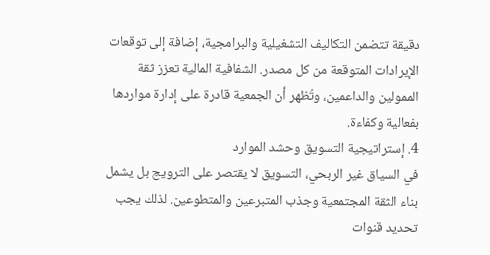دقيقة تتضمن التكاليف التشغيلية والبرامجية، إضافة إلى توقعات الإيرادات المتوقعة من كل مصدر. الشفافية المالية تعزز ثقة الممولين والداعمين، وتُظهر أن الجمعية قادرة على إدارة مواردها بفعالية وكفاءة.
4. إستراتيجية التسويق وحشد الموارد
في السياق غير الربحي، التسويق لا يقتصر على الترويج بل يشمل بناء الثقة المجتمعية وجذب المتبرعين والمتطوعين. لذلك يجب تحديد قنوات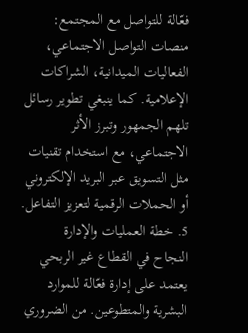فعّالة للتواصل مع المجتمع: منصات التواصل الاجتماعي، الفعاليات الميدانية، الشراكات الإعلامية. كما ينبغي تطوير رسائل تلهم الجمهور وتبرز الأثر الاجتماعي، مع استخدام تقنيات مثل التسويق عبر البريد الإلكتروني أو الحملات الرقمية لتعزيز التفاعل.
5. خطة العمليات والإدارة
النجاح في القطاع غير الربحي يعتمد على إدارة فعّالة للموارد البشرية والمتطوعين. من الضروري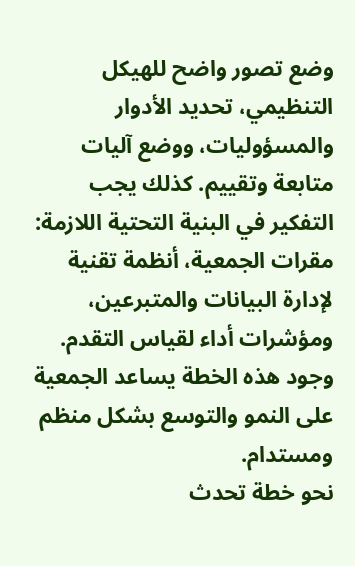وضع تصور واضح للهيكل التنظيمي، تحديد الأدوار والمسؤوليات، ووضع آليات متابعة وتقييم. كذلك يجب التفكير في البنية التحتية اللازمة: مقرات الجمعية، أنظمة تقنية لإدارة البيانات والمتبرعين، ومؤشرات أداء لقياس التقدم. وجود هذه الخطة يساعد الجمعية على النمو والتوسع بشكل منظم ومستدام.
نحو خطة تحدث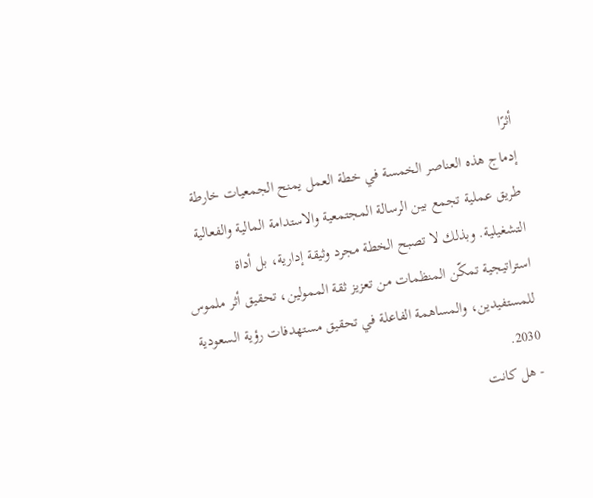أثرًا
إدماج هذه العناصر الخمسة في خطة العمل يمنح الجمعيات خارطة طريق عملية تجمع بين الرسالة المجتمعية والاستدامة المالية والفعالية التشغيلية. وبذلك لا تصبح الخطة مجرد وثيقة إدارية، بل أداة استراتيجية تمكّن المنظمات من تعزيز ثقة الممولين، تحقيق أثر ملموس للمستفيدين، والمساهمة الفاعلة في تحقيق مستهدفات رؤية السعودية 2030.
- هل كانت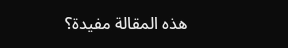هذه المقالة مفيدة؟